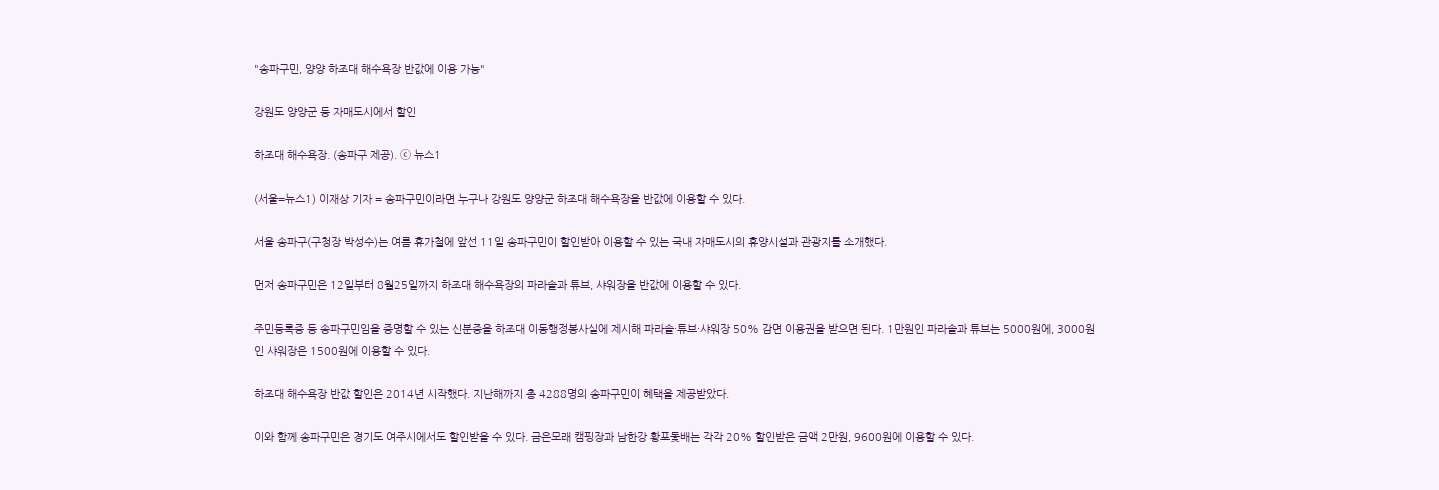"송파구민, 양양 하조대 해수욕장 반값에 이용 가능"

강원도 양양군 등 자매도시에서 할인

하조대 해수욕장. (송파구 제공). ⓒ 뉴스1

(서울=뉴스1) 이재상 기자 = 송파구민이라면 누구나 강원도 양양군 하조대 해수욕장을 반값에 이용할 수 있다.

서울 송파구(구청장 박성수)는 여름 휴가철에 앞선 11일 송파구민이 할인받아 이용할 수 있는 국내 자매도시의 휴양시설과 관광지를 소개했다.

먼저 송파구민은 12일부터 8월25일까지 하조대 해수욕장의 파라솔과 튜브, 샤워장을 반값에 이용할 수 있다.

주민등록증 등 송파구민임을 증명할 수 있는 신분증을 하조대 이동행정봉사실에 제시해 파라솔·튜브·샤워장 50% 감면 이용권을 받으면 된다. 1만원인 파라솔과 튜브는 5000원에, 3000원인 샤워장은 1500원에 이용할 수 있다.

하조대 해수욕장 반값 할인은 2014년 시작했다. 지난해까지 총 4288명의 송파구민이 혜택을 제공받았다.

이와 함께 송파구민은 경기도 여주시에서도 할인받을 수 있다. 금은모래 캠핑장과 남한강 황포돛배는 각각 20% 할인받은 금액 2만원, 9600원에 이용할 수 있다.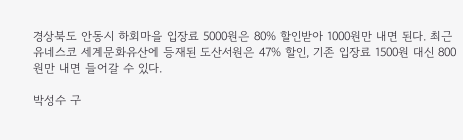경상북도 안동시 하회마을 입장료 5000원은 80% 할인받아 1000원만 내면 된다. 최근 유네스코 세계문화유산에 등재된 도산서원은 47% 할인, 기존 입장료 1500원 대신 800원만 내면 들어갈 수 있다.

박성수 구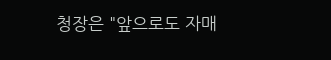청장은 "앞으로도 자매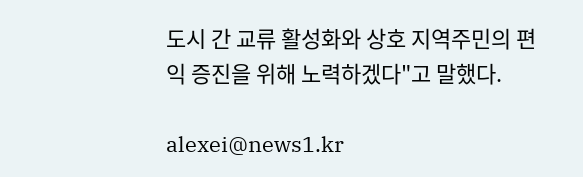도시 간 교류 활성화와 상호 지역주민의 편익 증진을 위해 노력하겠다"고 말했다.

alexei@news1.kr